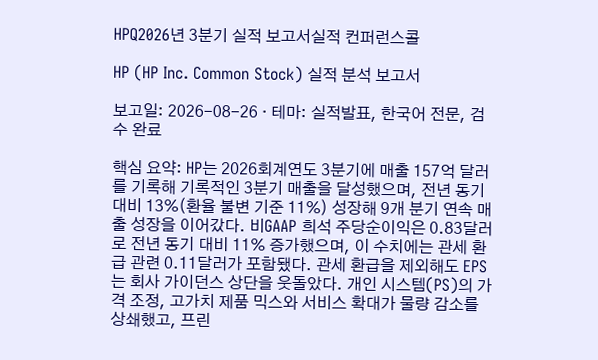HPQ2026년 3분기 실적 보고서실적 컨퍼런스콜

HP (HP Inc. Common Stock) 실적 분석 보고서

보고일: 2026-08-26 · 테마: 실적발표, 한국어 전문, 검수 완료

핵심 요약: HP는 2026회계연도 3분기에 매출 157억 달러를 기록해 기록적인 3분기 매출을 달성했으며, 전년 동기 대비 13%(환율 불변 기준 11%) 성장해 9개 분기 연속 매출 성장을 이어갔다. 비GAAP 희석 주당순이익은 0.83달러로 전년 동기 대비 11% 증가했으며, 이 수치에는 관세 환급 관련 0.11달러가 포함됐다. 관세 환급을 제외해도 EPS는 회사 가이던스 상단을 웃돌았다. 개인 시스템(PS)의 가격 조정, 고가치 제품 믹스와 서비스 확대가 물량 감소를 상쇄했고, 프린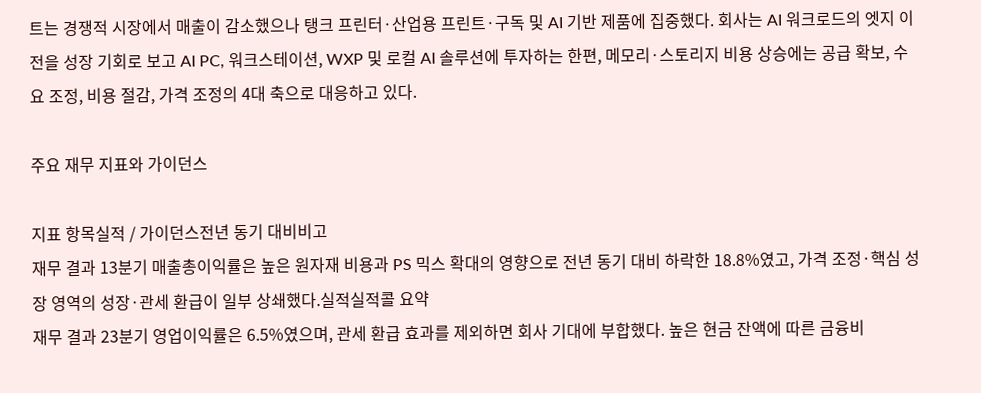트는 경쟁적 시장에서 매출이 감소했으나 탱크 프린터·산업용 프린트·구독 및 AI 기반 제품에 집중했다. 회사는 AI 워크로드의 엣지 이전을 성장 기회로 보고 AI PC, 워크스테이션, WXP 및 로컬 AI 솔루션에 투자하는 한편, 메모리·스토리지 비용 상승에는 공급 확보, 수요 조정, 비용 절감, 가격 조정의 4대 축으로 대응하고 있다.

주요 재무 지표와 가이던스

지표 항목실적 / 가이던스전년 동기 대비비고
재무 결과 13분기 매출총이익률은 높은 원자재 비용과 PS 믹스 확대의 영향으로 전년 동기 대비 하락한 18.8%였고, 가격 조정·핵심 성장 영역의 성장·관세 환급이 일부 상쇄했다.실적실적콜 요약
재무 결과 23분기 영업이익률은 6.5%였으며, 관세 환급 효과를 제외하면 회사 기대에 부합했다. 높은 현금 잔액에 따른 금융비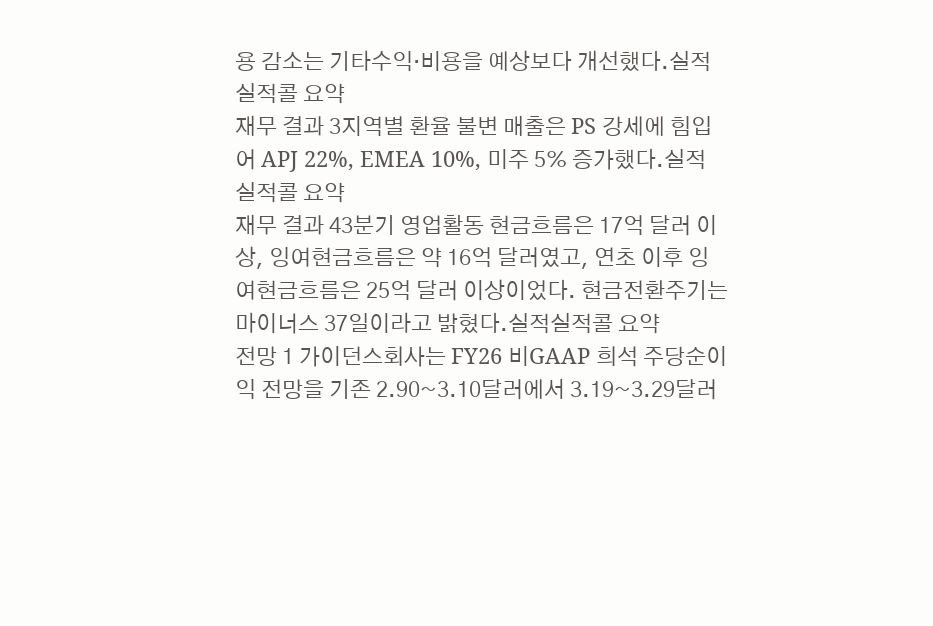용 감소는 기타수익·비용을 예상보다 개선했다.실적실적콜 요약
재무 결과 3지역별 환율 불변 매출은 PS 강세에 힘입어 APJ 22%, EMEA 10%, 미주 5% 증가했다.실적실적콜 요약
재무 결과 43분기 영업활동 현금흐름은 17억 달러 이상, 잉여현금흐름은 약 16억 달러였고, 연초 이후 잉여현금흐름은 25억 달러 이상이었다. 현금전환주기는 마이너스 37일이라고 밝혔다.실적실적콜 요약
전망 1 가이던스회사는 FY26 비GAAP 희석 주당순이익 전망을 기존 2.90~3.10달러에서 3.19~3.29달러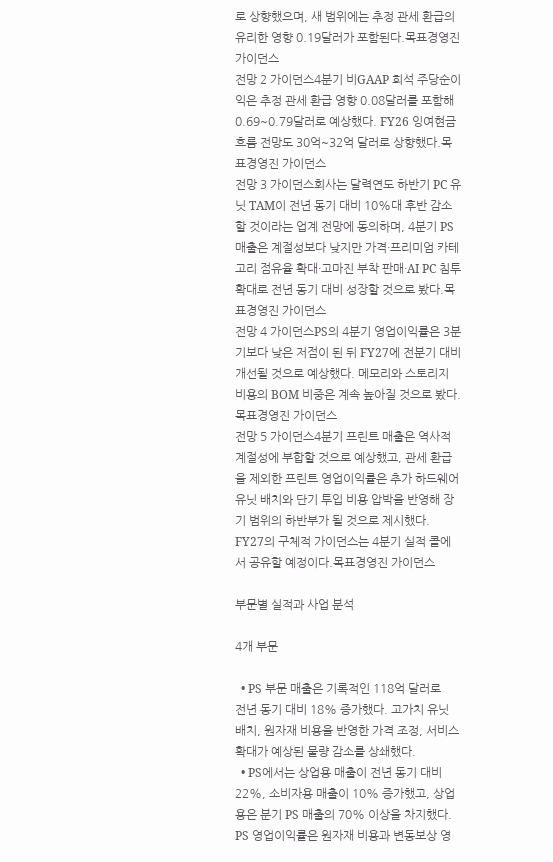로 상향했으며, 새 범위에는 추정 관세 환급의 유리한 영향 0.19달러가 포함된다.목표경영진 가이던스
전망 2 가이던스4분기 비GAAP 희석 주당순이익은 추정 관세 환급 영향 0.08달러를 포함해 0.69~0.79달러로 예상했다. FY26 잉여현금흐름 전망도 30억~32억 달러로 상향했다.목표경영진 가이던스
전망 3 가이던스회사는 달력연도 하반기 PC 유닛 TAM이 전년 동기 대비 10%대 후반 감소할 것이라는 업계 전망에 동의하며, 4분기 PS 매출은 계절성보다 낮지만 가격·프리미엄 카테고리 점유율 확대·고마진 부착 판매·AI PC 침투 확대로 전년 동기 대비 성장할 것으로 봤다.목표경영진 가이던스
전망 4 가이던스PS의 4분기 영업이익률은 3분기보다 낮은 저점이 된 뒤 FY27에 전분기 대비 개선될 것으로 예상했다. 메모리와 스토리지 비용의 BOM 비중은 계속 높아질 것으로 봤다.목표경영진 가이던스
전망 5 가이던스4분기 프린트 매출은 역사적 계절성에 부합할 것으로 예상했고, 관세 환급을 제외한 프린트 영업이익률은 추가 하드웨어 유닛 배치와 단기 투입 비용 압박을 반영해 장기 범위의 하반부가 될 것으로 제시했다. FY27의 구체적 가이던스는 4분기 실적 콜에서 공유할 예정이다.목표경영진 가이던스

부문별 실적과 사업 분석

4개 부문

  • PS 부문 매출은 기록적인 118억 달러로 전년 동기 대비 18% 증가했다. 고가치 유닛 배치, 원자재 비용을 반영한 가격 조정, 서비스 확대가 예상된 물량 감소를 상쇄했다.
  • PS에서는 상업용 매출이 전년 동기 대비 22%, 소비자용 매출이 10% 증가했고, 상업용은 분기 PS 매출의 70% 이상을 차지했다. PS 영업이익률은 원자재 비용과 변동보상 영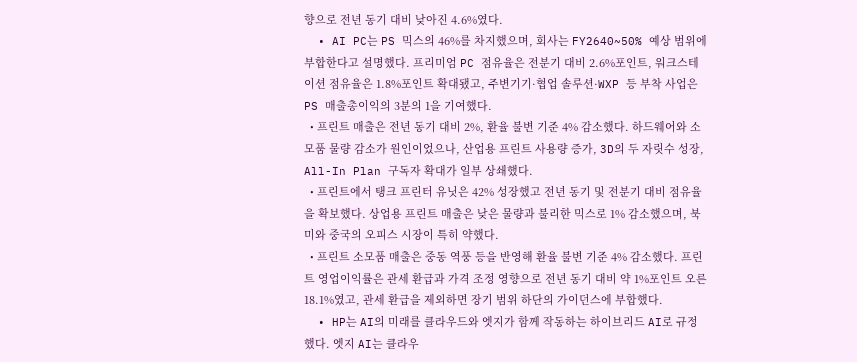향으로 전년 동기 대비 낮아진 4.6%였다.
  • AI PC는 PS 믹스의 46%를 차지했으며, 회사는 FY2640~50% 예상 범위에 부합한다고 설명했다. 프리미엄 PC 점유율은 전분기 대비 2.6%포인트, 워크스테이션 점유율은 1.8%포인트 확대됐고, 주변기기·협업 솔루션·WXP 등 부착 사업은 PS 매출총이익의 3분의 1을 기여했다.
  • 프린트 매출은 전년 동기 대비 2%, 환율 불변 기준 4% 감소했다. 하드웨어와 소모품 물량 감소가 원인이었으나, 산업용 프린트 사용량 증가, 3D의 두 자릿수 성장, All-In Plan 구독자 확대가 일부 상쇄했다.
  • 프린트에서 탱크 프린터 유닛은 42% 성장했고 전년 동기 및 전분기 대비 점유율을 확보했다. 상업용 프린트 매출은 낮은 물량과 불리한 믹스로 1% 감소했으며, 북미와 중국의 오피스 시장이 특히 약했다.
  • 프린트 소모품 매출은 중동 역풍 등을 반영해 환율 불변 기준 4% 감소했다. 프린트 영업이익률은 관세 환급과 가격 조정 영향으로 전년 동기 대비 약 1%포인트 오른 18.1%였고, 관세 환급을 제외하면 장기 범위 하단의 가이던스에 부합했다.
  • HP는 AI의 미래를 클라우드와 엣지가 함께 작동하는 하이브리드 AI로 규정했다. 엣지 AI는 클라우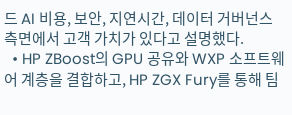드 AI 비용, 보안, 지연시간, 데이터 거버넌스 측면에서 고객 가치가 있다고 설명했다.
  • HP ZBoost의 GPU 공유와 WXP 소프트웨어 계층을 결합하고, HP ZGX Fury를 통해 팀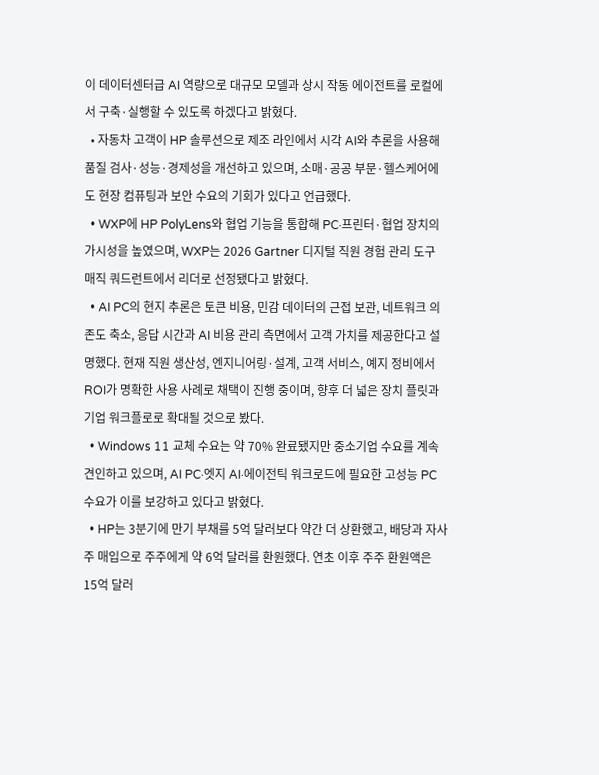이 데이터센터급 AI 역량으로 대규모 모델과 상시 작동 에이전트를 로컬에서 구축·실행할 수 있도록 하겠다고 밝혔다.
  • 자동차 고객이 HP 솔루션으로 제조 라인에서 시각 AI와 추론을 사용해 품질 검사·성능·경제성을 개선하고 있으며, 소매·공공 부문·헬스케어에도 현장 컴퓨팅과 보안 수요의 기회가 있다고 언급했다.
  • WXP에 HP PolyLens와 협업 기능을 통합해 PC·프린터·협업 장치의 가시성을 높였으며, WXP는 2026 Gartner 디지털 직원 경험 관리 도구 매직 쿼드런트에서 리더로 선정됐다고 밝혔다.
  • AI PC의 현지 추론은 토큰 비용, 민감 데이터의 근접 보관, 네트워크 의존도 축소, 응답 시간과 AI 비용 관리 측면에서 고객 가치를 제공한다고 설명했다. 현재 직원 생산성, 엔지니어링·설계, 고객 서비스, 예지 정비에서 ROI가 명확한 사용 사례로 채택이 진행 중이며, 향후 더 넓은 장치 플릿과 기업 워크플로로 확대될 것으로 봤다.
  • Windows 11 교체 수요는 약 70% 완료됐지만 중소기업 수요를 계속 견인하고 있으며, AI PC·엣지 AI·에이전틱 워크로드에 필요한 고성능 PC 수요가 이를 보강하고 있다고 밝혔다.
  • HP는 3분기에 만기 부채를 5억 달러보다 약간 더 상환했고, 배당과 자사주 매입으로 주주에게 약 6억 달러를 환원했다. 연초 이후 주주 환원액은 15억 달러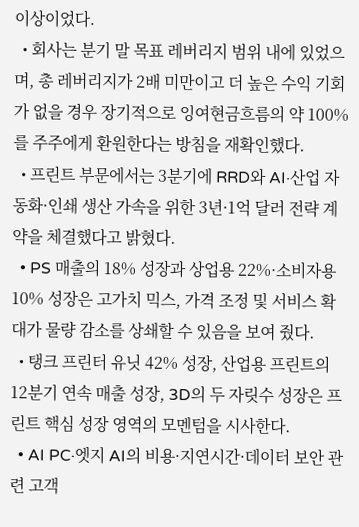이상이었다.
  • 회사는 분기 말 목표 레버리지 범위 내에 있었으며, 총 레버리지가 2배 미만이고 더 높은 수익 기회가 없을 경우 장기적으로 잉여현금흐름의 약 100%를 주주에게 환원한다는 방침을 재확인했다.
  • 프린트 부문에서는 3분기에 RRD와 AI·산업 자동화·인쇄 생산 가속을 위한 3년·1억 달러 전략 계약을 체결했다고 밝혔다.
  • PS 매출의 18% 성장과 상업용 22%·소비자용 10% 성장은 고가치 믹스, 가격 조정 및 서비스 확대가 물량 감소를 상쇄할 수 있음을 보여 줬다.
  • 탱크 프린터 유닛 42% 성장, 산업용 프린트의 12분기 연속 매출 성장, 3D의 두 자릿수 성장은 프린트 핵심 성장 영역의 모멘텀을 시사한다.
  • AI PC·엣지 AI의 비용·지연시간·데이터 보안 관련 고객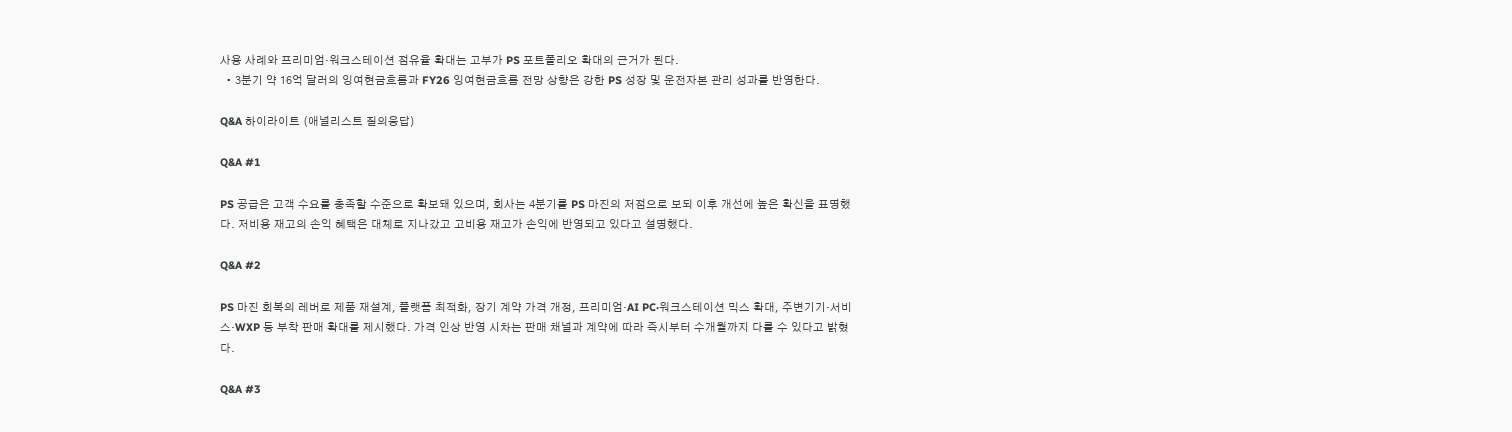사용 사례와 프리미엄·워크스테이션 점유율 확대는 고부가 PS 포트폴리오 확대의 근거가 된다.
  • 3분기 약 16억 달러의 잉여현금흐름과 FY26 잉여현금흐름 전망 상향은 강한 PS 성장 및 운전자본 관리 성과를 반영한다.

Q&A 하이라이트 (애널리스트 질의응답)

Q&A #1

PS 공급은 고객 수요를 충족할 수준으로 확보돼 있으며, 회사는 4분기를 PS 마진의 저점으로 보되 이후 개선에 높은 확신을 표명했다. 저비용 재고의 손익 혜택은 대체로 지나갔고 고비용 재고가 손익에 반영되고 있다고 설명했다.

Q&A #2

PS 마진 회복의 레버로 제품 재설계, 플랫폼 최적화, 장기 계약 가격 개정, 프리미엄·AI PC·워크스테이션 믹스 확대, 주변기기·서비스·WXP 등 부착 판매 확대를 제시했다. 가격 인상 반영 시차는 판매 채널과 계약에 따라 즉시부터 수개월까지 다를 수 있다고 밝혔다.

Q&A #3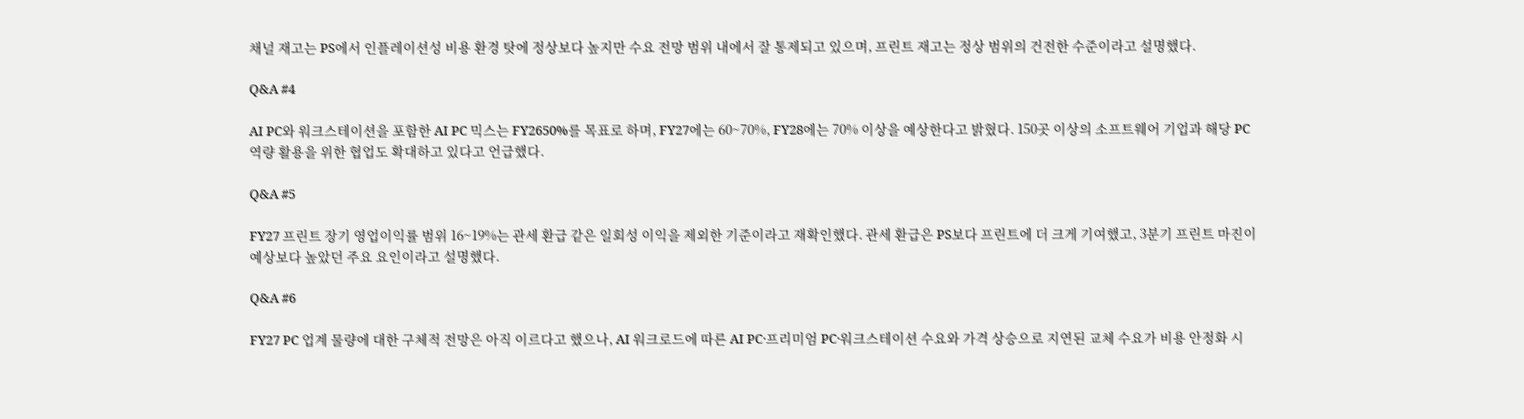채널 재고는 PS에서 인플레이션성 비용 환경 탓에 정상보다 높지만 수요 전망 범위 내에서 잘 통제되고 있으며, 프린트 재고는 정상 범위의 건전한 수준이라고 설명했다.

Q&A #4

AI PC와 워크스테이션을 포함한 AI PC 믹스는 FY2650%를 목표로 하며, FY27에는 60~70%, FY28에는 70% 이상을 예상한다고 밝혔다. 150곳 이상의 소프트웨어 기업과 해당 PC 역량 활용을 위한 협업도 확대하고 있다고 언급했다.

Q&A #5

FY27 프린트 장기 영업이익률 범위 16~19%는 관세 환급 같은 일회성 이익을 제외한 기준이라고 재확인했다. 관세 환급은 PS보다 프린트에 더 크게 기여했고, 3분기 프린트 마진이 예상보다 높았던 주요 요인이라고 설명했다.

Q&A #6

FY27 PC 업계 물량에 대한 구체적 전망은 아직 이르다고 했으나, AI 워크로드에 따른 AI PC·프리미엄 PC·워크스테이션 수요와 가격 상승으로 지연된 교체 수요가 비용 안정화 시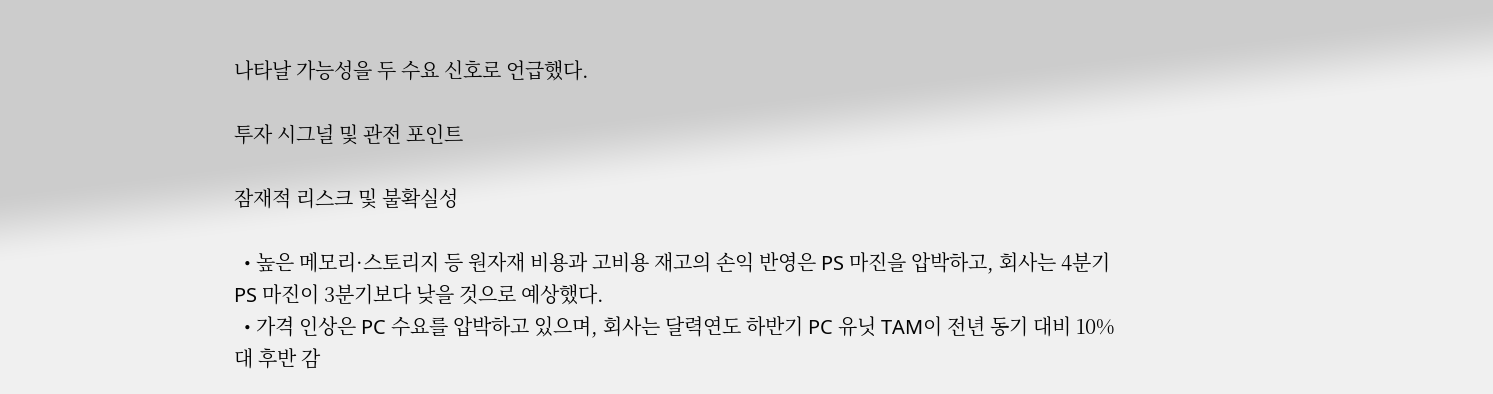나타날 가능성을 두 수요 신호로 언급했다.

투자 시그널 및 관전 포인트

잠재적 리스크 및 불확실성

  • 높은 메모리·스토리지 등 원자재 비용과 고비용 재고의 손익 반영은 PS 마진을 압박하고, 회사는 4분기 PS 마진이 3분기보다 낮을 것으로 예상했다.
  • 가격 인상은 PC 수요를 압박하고 있으며, 회사는 달력연도 하반기 PC 유닛 TAM이 전년 동기 대비 10%대 후반 감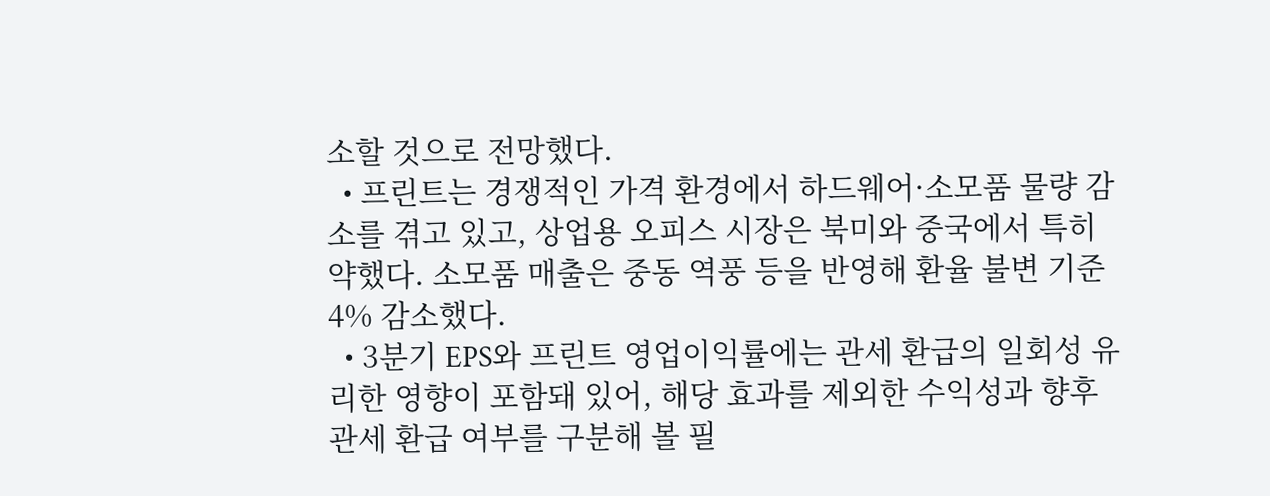소할 것으로 전망했다.
  • 프린트는 경쟁적인 가격 환경에서 하드웨어·소모품 물량 감소를 겪고 있고, 상업용 오피스 시장은 북미와 중국에서 특히 약했다. 소모품 매출은 중동 역풍 등을 반영해 환율 불변 기준 4% 감소했다.
  • 3분기 EPS와 프린트 영업이익률에는 관세 환급의 일회성 유리한 영향이 포함돼 있어, 해당 효과를 제외한 수익성과 향후 관세 환급 여부를 구분해 볼 필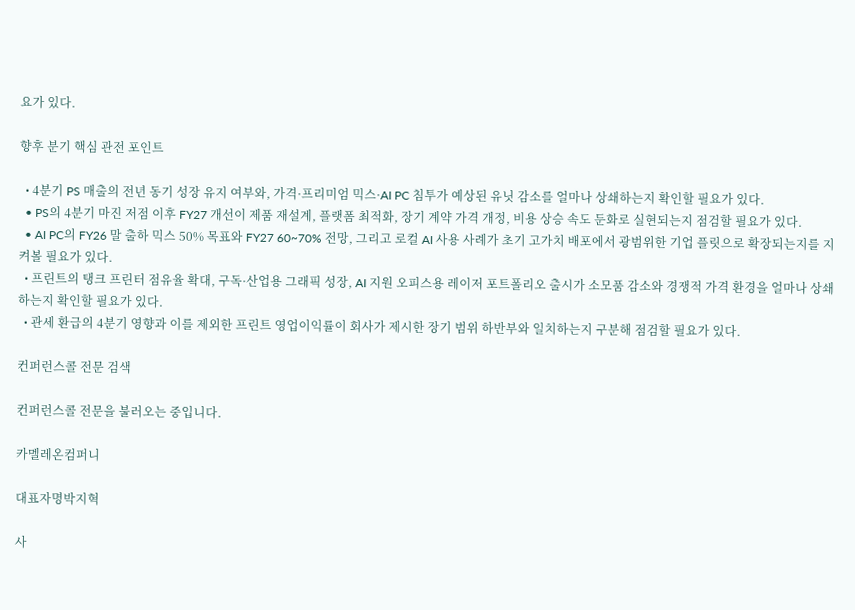요가 있다.

향후 분기 핵심 관전 포인트

  • 4분기 PS 매출의 전년 동기 성장 유지 여부와, 가격·프리미엄 믹스·AI PC 침투가 예상된 유닛 감소를 얼마나 상쇄하는지 확인할 필요가 있다.
  • PS의 4분기 마진 저점 이후 FY27 개선이 제품 재설계, 플랫폼 최적화, 장기 계약 가격 개정, 비용 상승 속도 둔화로 실현되는지 점검할 필요가 있다.
  • AI PC의 FY26 말 출하 믹스 50% 목표와 FY27 60~70% 전망, 그리고 로컬 AI 사용 사례가 초기 고가치 배포에서 광범위한 기업 플릿으로 확장되는지를 지켜볼 필요가 있다.
  • 프린트의 탱크 프린터 점유율 확대, 구독·산업용 그래픽 성장, AI 지원 오피스용 레이저 포트폴리오 출시가 소모품 감소와 경쟁적 가격 환경을 얼마나 상쇄하는지 확인할 필요가 있다.
  • 관세 환급의 4분기 영향과 이를 제외한 프린트 영업이익률이 회사가 제시한 장기 범위 하반부와 일치하는지 구분해 점검할 필요가 있다.

컨퍼런스콜 전문 검색

컨퍼런스콜 전문을 불러오는 중입니다.

카멜레온컴퍼니

대표자명박지혁

사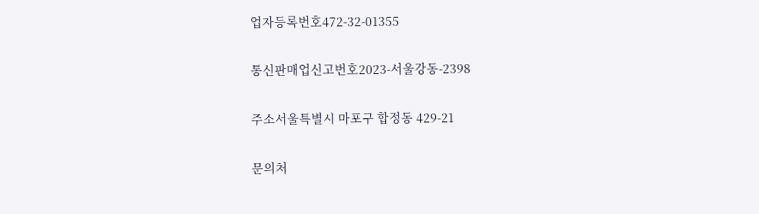업자등록번호472-32-01355

통신판매업신고번호2023-서울강동-2398

주소서울특별시 마포구 합정동 429-21

문의처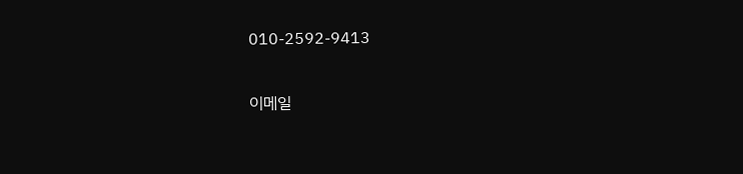010-2592-9413

이메일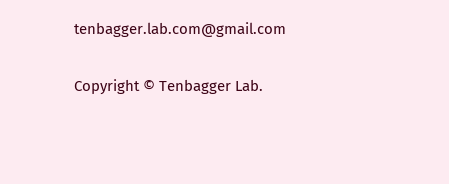tenbagger.lab.com@gmail.com

Copyright © Tenbagger Lab.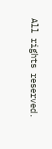All rights reserved.